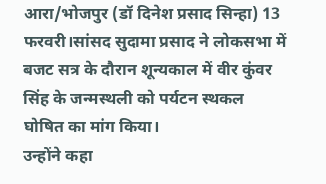आरा/भोजपुर (डॉ दिनेश प्रसाद सिन्हा) 13 फरवरी।सांसद सुदामा प्रसाद ने लोकसभा में बजट सत्र के दौरान शून्यकाल में वीर कुंवर सिंह के जन्मस्थली को पर्यटन स्थकल घोषित का मांग किया।
उन्होंने कहा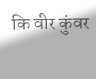कि वीर कुंवर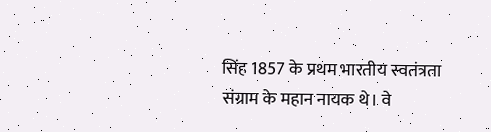सिंह 1857 के प्रथम भारतीय स्वतंत्रता संग्राम के महान नायक थे। वे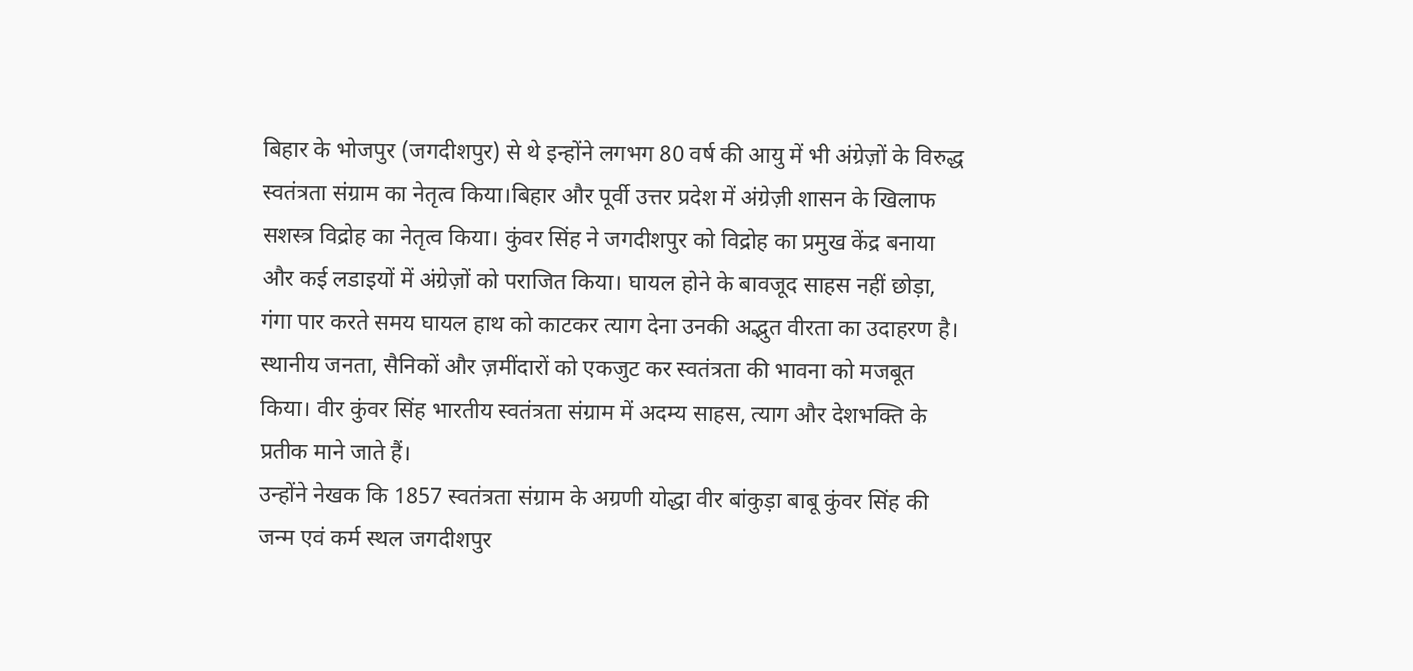बिहार के भोजपुर (जगदीशपुर) से थे इन्होंने लगभग 80 वर्ष की आयु में भी अंग्रेज़ों के विरुद्ध स्वतंत्रता संग्राम का नेतृत्व किया।बिहार और पूर्वी उत्तर प्रदेश में अंग्रेज़ी शासन के खिलाफ सशस्त्र विद्रोह का नेतृत्व किया। कुंवर सिंह ने जगदीशपुर को विद्रोह का प्रमुख केंद्र बनाया और कई लडाइयों में अंग्रेज़ों को पराजित किया। घायल होने के बावजूद साहस नहीं छोड़ा, गंगा पार करते समय घायल हाथ को काटकर त्याग देना उनकी अद्भुत वीरता का उदाहरण है। स्थानीय जनता, सैनिकों और ज़मींदारों को एकजुट कर स्वतंत्रता की भावना को मजबूत किया। वीर कुंवर सिंह भारतीय स्वतंत्रता संग्राम में अदम्य साहस, त्याग और देशभक्ति के प्रतीक माने जाते हैं।
उन्होंने नेखक कि 1857 स्वतंत्रता संग्राम के अग्रणी योद्धा वीर बांकुड़ा बाबू कुंवर सिंह की जन्म एवं कर्म स्थल जगदीशपुर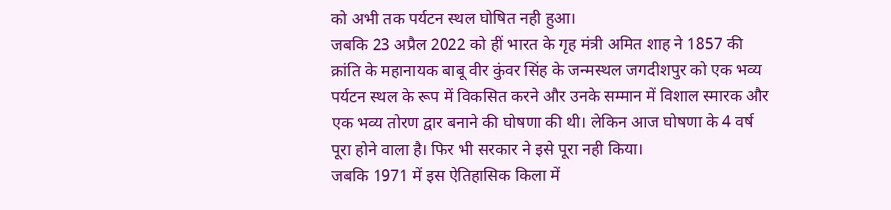को अभी तक पर्यटन स्थल घोषित नही हुआ।
जबकि 23 अप्रैल 2022 को हीं भारत के गृह मंत्री अमित शाह ने 1857 की क्रांति के महानायक बाबू वीर कुंवर सिंह के जन्मस्थल जगदीशपुर को एक भव्य पर्यटन स्थल के रूप में विकसित करने और उनके सम्मान में विशाल स्मारक और एक भव्य तोरण द्वार बनाने की घोषणा की थी। लेकिन आज घोषणा के 4 वर्ष पूरा होने वाला है। फिर भी सरकार ने इसे पूरा नही किया।
जबकि 1971 में इस ऐतिहासिक किला में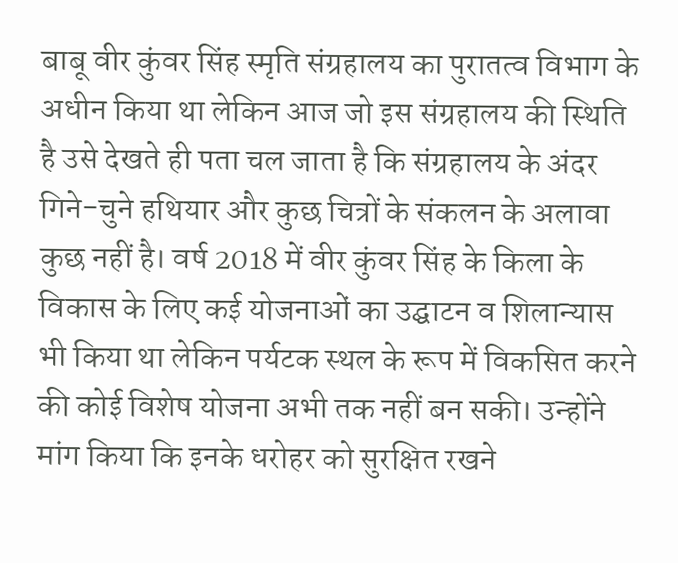बाबू वीर कुंवर सिंह स्मृति संग्रहालय का पुरातत्व विभाग के अधीन किया था लेकिन आज जो इस संग्रहालय की स्थिति है उसे देखते ही पता चल जाता है कि संग्रहालय के अंदर गिने-चुने हथियार और कुछ चित्रों के संकलन के अलावा कुछ नहीं है। वर्ष 2018 में वीर कुंवर सिंह के किला के विकास के लिए कई योजनाओं का उद्घाटन व शिलान्यास भी किया था लेकिन पर्यटक स्थल के रूप में विकसित करने की कोई विशेष योजना अभी तक नहीं बन सकी। उन्होंने मांग किया कि इनके धरोहर को सुरक्षित रखने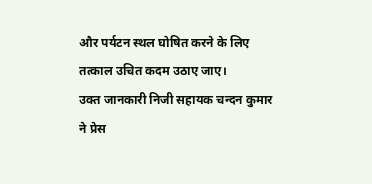और पर्यटन स्थल घोषित करने के लिए तत्काल उचित कदम उठाए जाए।
उक्त जानकारी निजी सहायक चन्दन कुमार ने प्रेस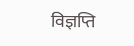विज्ञप्ति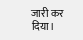जारी कर दिया।